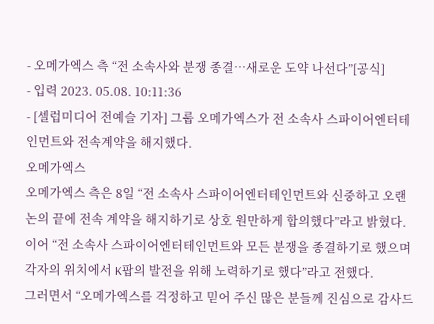- 오메가엑스 측 “전 소속사와 분쟁 종결…새로운 도약 나선다”[공식]
- 입력 2023. 05.08. 10:11:36
- [셀럽미디어 전예슬 기자] 그룹 오메가엑스가 전 소속사 스파이어엔터테인먼트와 전속계약을 해지했다.
오메가엑스
오메가엑스 측은 8일 “전 소속사 스파이어엔터테인먼트와 신중하고 오랜 논의 끝에 전속 계약을 해지하기로 상호 원만하게 합의했다”라고 밝혔다.
이어 “전 소속사 스파이어엔터테인먼트와 모든 분쟁을 종결하기로 했으며 각자의 위치에서 K팝의 발전을 위해 노력하기로 했다”라고 전했다.
그러면서 “오메가엑스를 걱정하고 믿어 주신 많은 분들께 진심으로 감사드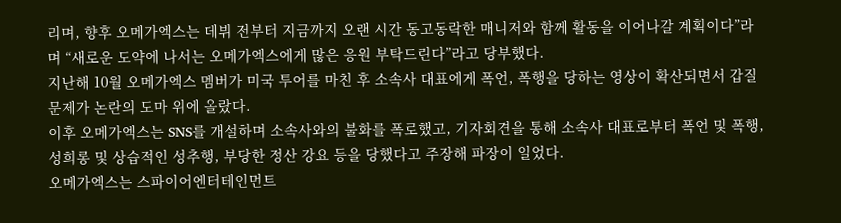리며, 향후 오메가엑스는 데뷔 전부터 지금까지 오랜 시간 동고동락한 매니저와 함께 활동을 이어나갈 계획이다”라며 “새로운 도약에 나서는 오메가엑스에게 많은 응원 부탁드린다”라고 당부했다.
지난해 10월 오메가엑스 멤버가 미국 투어를 마친 후 소속사 대표에게 폭언, 폭행을 당하는 영상이 확산되면서 갑질 문제가 논란의 도마 위에 올랐다.
이후 오메가엑스는 SNS를 개설하며 소속사와의 불화를 폭로했고, 기자회견을 통해 소속사 대표로부터 폭언 및 폭행, 성희롱 및 상습적인 성추행, 부당한 정산 강요 등을 당했다고 주장해 파장이 일었다.
오메가엑스는 스파이어엔터테인먼트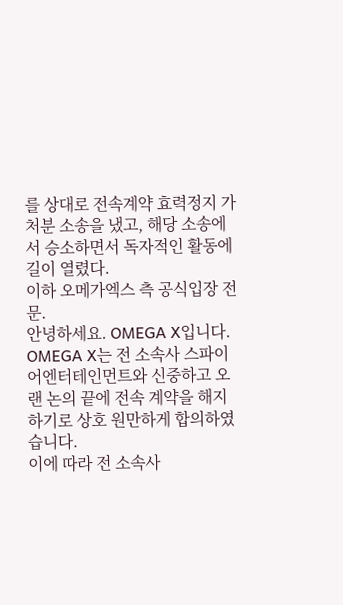를 상대로 전속계약 효력정지 가처분 소송을 냈고, 해당 소송에서 승소하면서 독자적인 활동에 길이 열렸다.
이하 오메가엑스 측 공식입장 전문.
안녕하세요. OMEGA X입니다.
OMEGA X는 전 소속사 스파이어엔터테인먼트와 신중하고 오랜 논의 끝에 전속 계약을 해지하기로 상호 원만하게 합의하였습니다.
이에 따라 전 소속사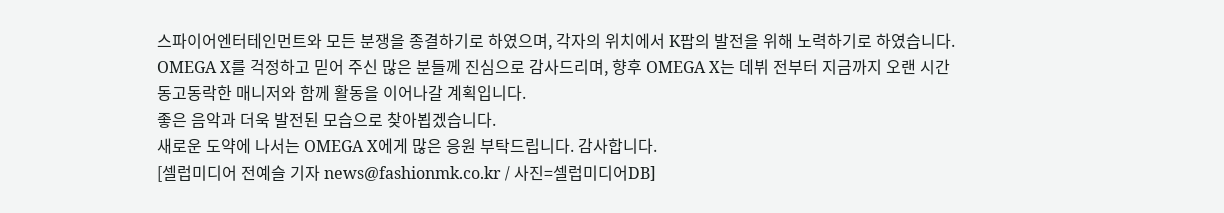스파이어엔터테인먼트와 모든 분쟁을 종결하기로 하였으며, 각자의 위치에서 K팝의 발전을 위해 노력하기로 하였습니다.
OMEGA X를 걱정하고 믿어 주신 많은 분들께 진심으로 감사드리며, 향후 OMEGA X는 데뷔 전부터 지금까지 오랜 시간 동고동락한 매니저와 함께 활동을 이어나갈 계획입니다.
좋은 음악과 더욱 발전된 모습으로 찾아뵙겠습니다.
새로운 도약에 나서는 OMEGA X에게 많은 응원 부탁드립니다. 감사합니다.
[셀럽미디어 전예슬 기자 news@fashionmk.co.kr / 사진=셀럽미디어DB]